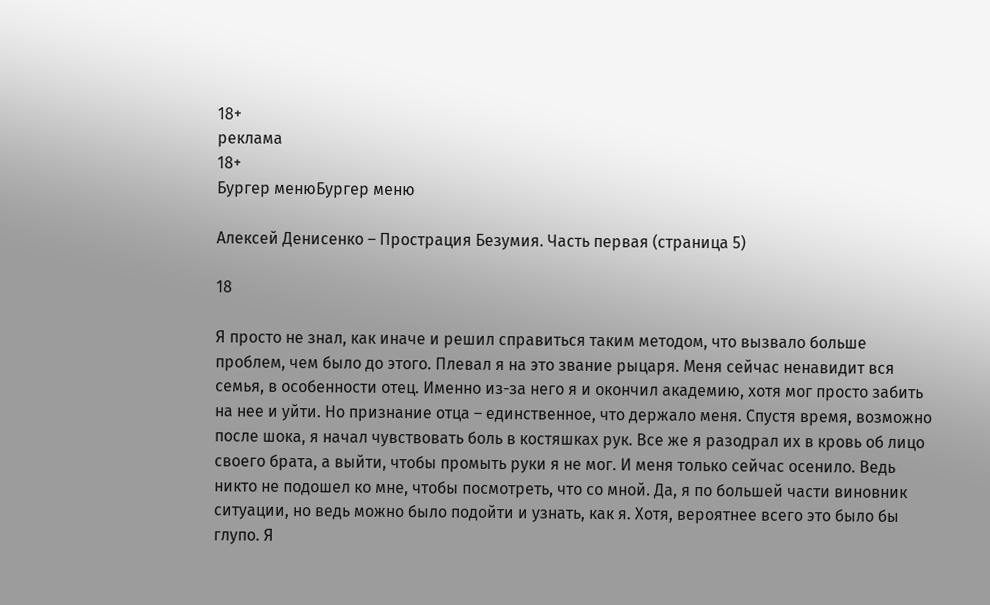18+
реклама
18+
Бургер менюБургер меню

Алексей Денисенко – Прострация Безумия. Часть первая (страница 5)

18

Я просто не знал, как иначе и решил справиться таким методом, что вызвало больше проблем, чем было до этого. Плевал я на это звание рыцаря. Меня сейчас ненавидит вся семья, в особенности отец. Именно из-за него я и окончил академию, хотя мог просто забить на нее и уйти. Но признание отца – единственное, что держало меня. Спустя время, возможно после шока, я начал чувствовать боль в костяшках рук. Все же я разодрал их в кровь об лицо своего брата, а выйти, чтобы промыть руки я не мог. И меня только сейчас осенило. Ведь никто не подошел ко мне, чтобы посмотреть, что со мной. Да, я по большей части виновник ситуации, но ведь можно было подойти и узнать, как я. Хотя, вероятнее всего это было бы глупо. Я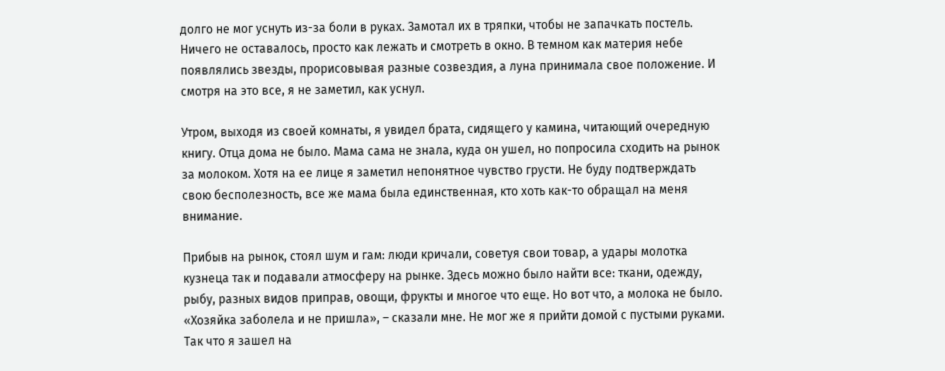долго не мог уснуть из-за боли в руках. Замотал их в тряпки, чтобы не запачкать постель. Ничего не оставалось, просто как лежать и смотреть в окно. В темном как материя небе появлялись звезды, прорисовывая разные созвездия, а луна принимала свое положение. И смотря на это все, я не заметил, как уснул.

Утром, выходя из своей комнаты, я увидел брата, сидящего у камина, читающий очередную книгу. Отца дома не было. Мама сама не знала, куда он ушел, но попросила сходить на рынок за молоком. Хотя на ее лице я заметил непонятное чувство грусти. Не буду подтверждать свою бесполезность, все же мама была единственная, кто хоть как-то обращал на меня внимание.

Прибыв на рынок, стоял шум и гам: люди кричали, советуя свои товар, а удары молотка кузнеца так и подавали атмосферу на рынке. Здесь можно было найти все: ткани, одежду, рыбу, разных видов приправ, овощи, фрукты и многое что еще. Но вот что, а молока не было. «Хозяйка заболела и не пришла», – сказали мне. Не мог же я прийти домой с пустыми руками. Так что я зашел на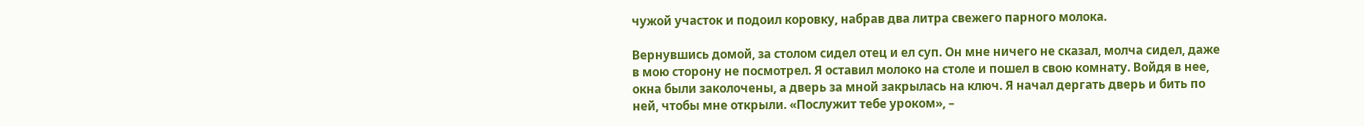чужой участок и подоил коровку, набрав два литра свежего парного молока.

Вернувшись домой, за столом сидел отец и ел суп. Он мне ничего не сказал, молча сидел, даже в мою сторону не посмотрел. Я оставил молоко на столе и пошел в свою комнату. Войдя в нее, окна были заколочены, а дверь за мной закрылась на ключ. Я начал дергать дверь и бить по ней, чтобы мне открыли. «Послужит тебе уроком», –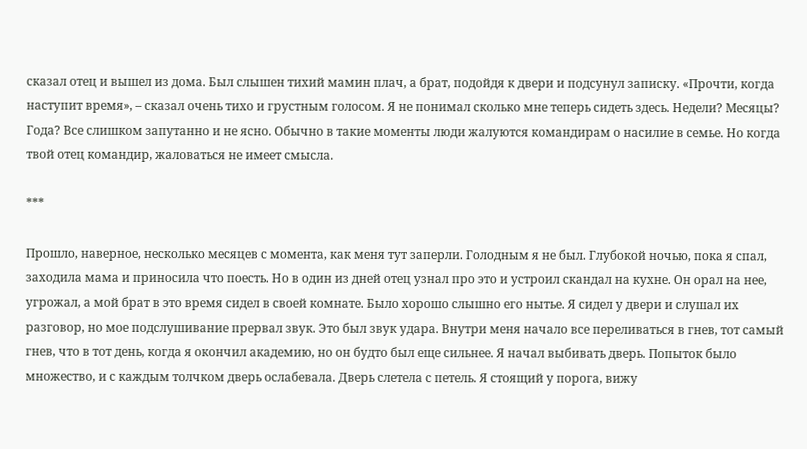сказал отец и вышел из дома. Был слышен тихий мамин плач, а брат, подойдя к двери и подсунул записку. «Прочти, когда наступит время», – сказал очень тихо и грустным голосом. Я не понимал сколько мне теперь сидеть здесь. Недели? Месяцы? Года? Все слишком запутанно и не ясно. Обычно в такие моменты люди жалуются командирам о насилие в семье. Но когда твой отец командир, жаловаться не имеет смысла.

***

Прошло, наверное, несколько месяцев с момента, как меня тут заперли. Голодным я не был. Глубокой ночью, пока я спал, заходила мама и приносила что поесть. Но в один из дней отец узнал про это и устроил скандал на кухне. Он орал на нее, угрожал, а мой брат в это время сидел в своей комнате. Было хорошо слышно его нытье. Я сидел у двери и слушал их разговор, но мое подслушивание прервал звук. Это был звук удара. Внутри меня начало все переливаться в гнев, тот самый гнев, что в тот день, когда я окончил академию, но он будто был еще сильнее. Я начал выбивать дверь. Попыток было множество, и с каждым толчком дверь ослабевала. Дверь слетела с петель. Я стоящий у порога, вижу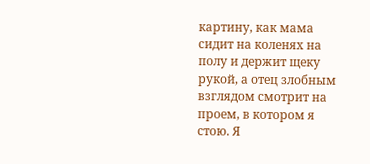картину, как мама сидит на коленях на полу и держит щеку рукой, а отец злобным взглядом смотрит на проем, в котором я стою. Я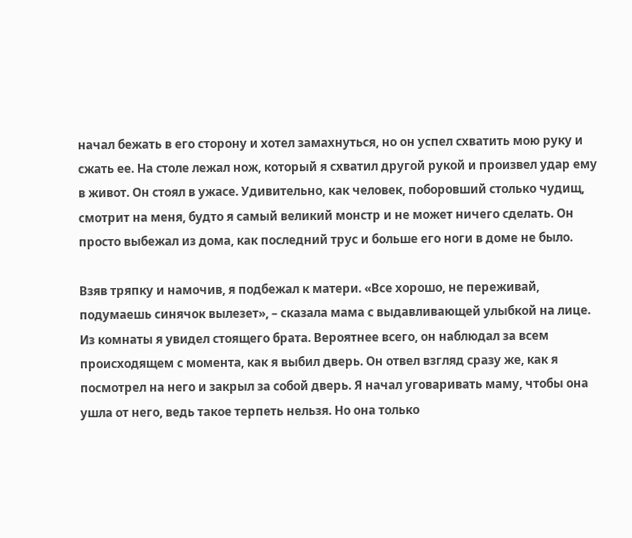начал бежать в его сторону и хотел замахнуться, но он успел схватить мою руку и сжать ее. На столе лежал нож, который я схватил другой рукой и произвел удар ему в живот. Он стоял в ужасе. Удивительно, как человек, поборовший столько чудищ, смотрит на меня, будто я самый великий монстр и не может ничего сделать. Он просто выбежал из дома, как последний трус и больше его ноги в доме не было.

Взяв тряпку и намочив, я подбежал к матери. «Все хорошо, не переживай, подумаешь синячок вылезет», – сказала мама с выдавливающей улыбкой на лице. Из комнаты я увидел стоящего брата. Вероятнее всего, он наблюдал за всем происходящем с момента, как я выбил дверь. Он отвел взгляд сразу же, как я посмотрел на него и закрыл за собой дверь. Я начал уговаривать маму, чтобы она ушла от него, ведь такое терпеть нельзя. Но она только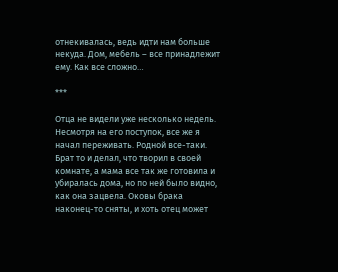отнекивалась, ведь идти нам больше некуда. Дом, мебель – все принадлежит ему. Как все сложно…

***

Отца не видели уже несколько недель. Несмотря на его поступок, все же я начал переживать. Родной все-таки. Брат то и делал, что творил в своей комнате, а мама все так же готовила и убиралась дома, но по ней было видно, как она зацвела. Оковы брака наконец-то сняты, и хоть отец может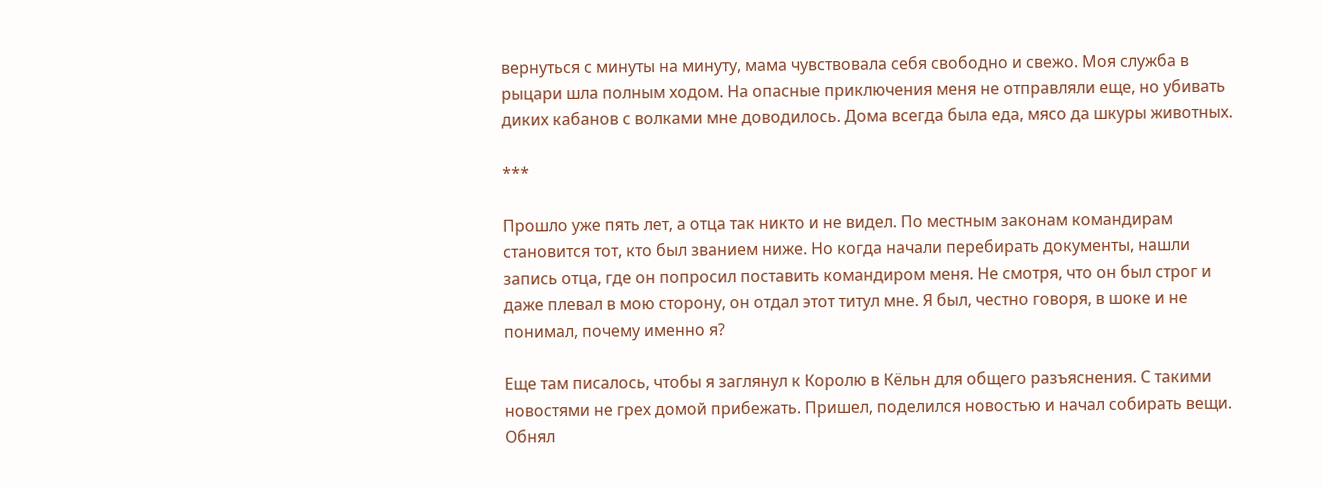вернуться с минуты на минуту, мама чувствовала себя свободно и свежо. Моя служба в рыцари шла полным ходом. На опасные приключения меня не отправляли еще, но убивать диких кабанов с волками мне доводилось. Дома всегда была еда, мясо да шкуры животных.

***

Прошло уже пять лет, а отца так никто и не видел. По местным законам командирам становится тот, кто был званием ниже. Но когда начали перебирать документы, нашли запись отца, где он попросил поставить командиром меня. Не смотря, что он был строг и даже плевал в мою сторону, он отдал этот титул мне. Я был, честно говоря, в шоке и не понимал, почему именно я?

Еще там писалось, чтобы я заглянул к Королю в Кёльн для общего разъяснения. С такими новостями не грех домой прибежать. Пришел, поделился новостью и начал собирать вещи. Обнял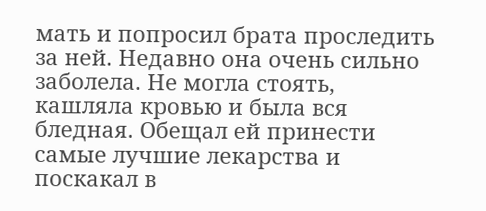мать и попросил брата проследить за ней. Недавно она очень сильно заболела. Не могла стоять, кашляла кровью и была вся бледная. Обещал ей принести самые лучшие лекарства и поскакал в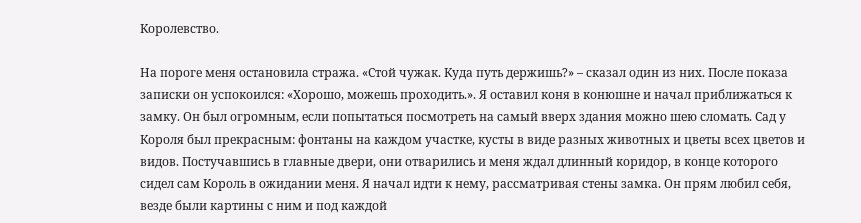Королевство.

На пороге меня остановила стража. «Стой чужак. Куда путь держишь?» – сказал один из них. После показа записки он успокоился: «Хорошо, можешь проходить.». Я оставил коня в конюшне и начал приближаться к замку. Он был огромным, если попытаться посмотреть на самый вверх здания можно шею сломать. Сад у Короля был прекрасным: фонтаны на каждом участке, кусты в виде разных животных и цветы всех цветов и видов. Постучавшись в главные двери, они отварились и меня ждал длинный коридор, в конце которого сидел сам Король в ожидании меня. Я начал идти к нему, рассматривая стены замка. Он прям любил себя, везде были картины с ним и под каждой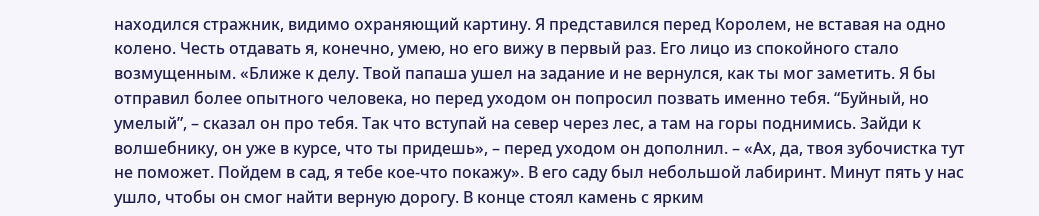находился стражник, видимо охраняющий картину. Я представился перед Королем, не вставая на одно колено. Честь отдавать я, конечно, умею, но его вижу в первый раз. Его лицо из спокойного стало возмущенным. «Ближе к делу. Твой папаша ушел на задание и не вернулся, как ты мог заметить. Я бы отправил более опытного человека, но перед уходом он попросил позвать именно тебя. “Буйный, но умелый”, – сказал он про тебя. Так что вступай на север через лес, а там на горы поднимись. Зайди к волшебнику, он уже в курсе, что ты придешь», – перед уходом он дополнил. – «Ах, да, твоя зубочистка тут не поможет. Пойдем в сад, я тебе кое-что покажу». В его саду был небольшой лабиринт. Минут пять у нас ушло, чтобы он смог найти верную дорогу. В конце стоял камень с ярким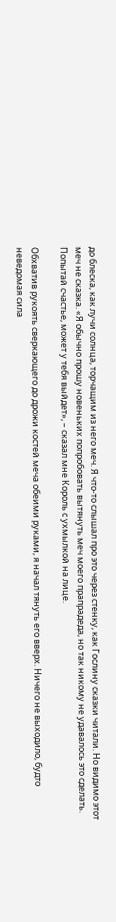до блеска, как лучи солнца, торчащим из него меч. Я что-то слышал про это через стенку, как Гослину сказки читали. Но видимо этот меч не сказка. «Я обычно прошу новеньких попробовать вытянуть меч моего прапрадеда, но так никому не удавалось это сделать. Попытай счастье, может у тебя выйдет», – сказал мне Король с ухмылкой на лице.

Обхватив рукоять сверкающего до дрожи костей меча обеими руками, я начал тянуть его вверх. Ничего не выходило, будто неведомая сила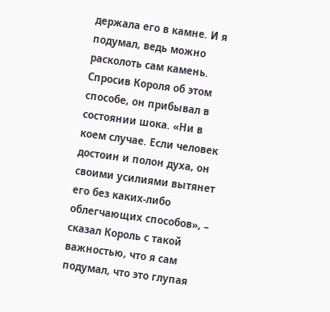держала его в камне. И я подумал, ведь можно расколоть сам камень. Спросив Короля об этом способе, он прибывал в состоянии шока. «Ни в коем случае. Если человек достоин и полон духа, он своими усилиями вытянет его без каких-либо облегчающих способов», – сказал Король с такой важностью, что я сам подумал, что это глупая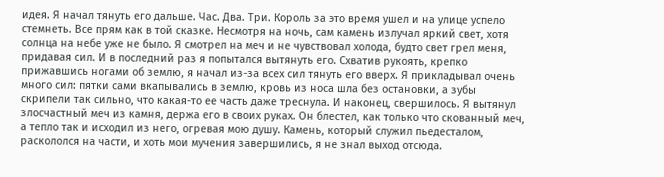идея. Я начал тянуть его дальше. Час. Два. Три. Король за это время ушел и на улице успело стемнеть. Все прям как в той сказке. Несмотря на ночь, сам камень излучал яркий свет, хотя солнца на небе уже не было. Я смотрел на меч и не чувствовал холода, будто свет грел меня, придавая сил. И в последний раз я попытался вытянуть его. Схватив рукоять, крепко прижавшись ногами об землю, я начал из-за всех сил тянуть его вверх. Я прикладывал очень много сил: пятки сами вкапывались в землю, кровь из носа шла без остановки, а зубы скрипели так сильно, что какая-то ее часть даже треснула. И наконец, свершилось. Я вытянул злосчастный меч из камня, держа его в своих руках. Он блестел, как только что скованный меч, а тепло так и исходил из него, огревая мою душу. Камень, который служил пьедесталом, раскололся на части, и хоть мои мучения завершились, я не знал выход отсюда.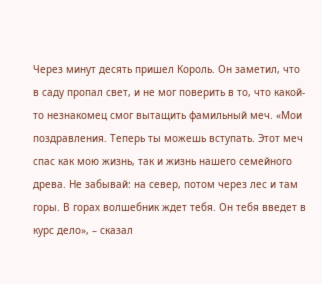Через минут десять пришел Король. Он заметил, что в саду пропал свет, и не мог поверить в то, что какой-то незнакомец смог вытащить фамильный меч. «Мои поздравления. Теперь ты можешь вступать. Этот меч спас как мою жизнь, так и жизнь нашего семейного древа. Не забывай: на север, потом через лес и там горы. В горах волшебник ждет тебя. Он тебя введет в курс дело», – сказал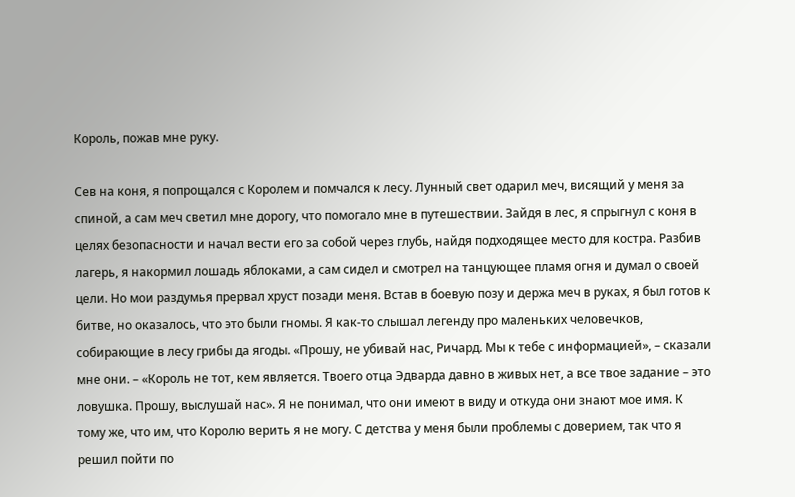Король, пожав мне руку.

Сев на коня, я попрощался с Королем и помчался к лесу. Лунный свет одарил меч, висящий у меня за спиной, а сам меч светил мне дорогу, что помогало мне в путешествии. Зайдя в лес, я спрыгнул с коня в целях безопасности и начал вести его за собой через глубь, найдя подходящее место для костра. Разбив лагерь, я накормил лошадь яблоками, а сам сидел и смотрел на танцующее пламя огня и думал о своей цели. Но мои раздумья прервал хруст позади меня. Встав в боевую позу и держа меч в руках, я был готов к битве, но оказалось, что это были гномы. Я как-то слышал легенду про маленьких человечков, собирающие в лесу грибы да ягоды. «Прошу, не убивай нас, Ричард. Мы к тебе с информацией», – сказали мне они. – «Король не тот, кем является. Твоего отца Эдварда давно в живых нет, а все твое задание – это ловушка. Прошу, выслушай нас». Я не понимал, что они имеют в виду и откуда они знают мое имя. К тому же, что им, что Королю верить я не могу. С детства у меня были проблемы с доверием, так что я решил пойти по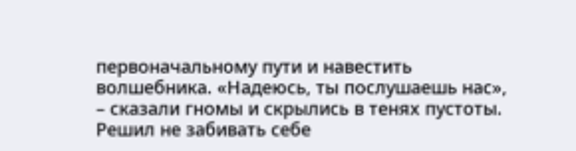первоначальному пути и навестить волшебника. «Надеюсь, ты послушаешь нас», – сказали гномы и скрылись в тенях пустоты. Решил не забивать себе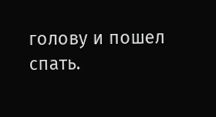голову и пошел спать.